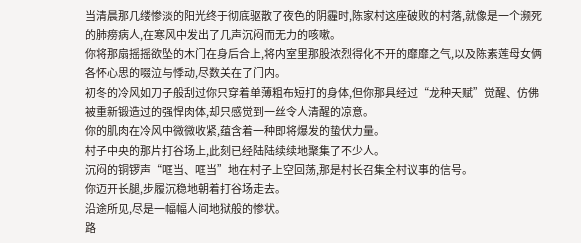当清晨那几缕惨淡的阳光终于彻底驱散了夜色的阴霾时,陈家村这座破败的村落,就像是一个濒死的肺痨病人,在寒风中发出了几声沉闷而无力的咳嗽。
你将那扇摇摇欲坠的木门在身后合上,将内室里那股浓烈得化不开的靡靡之气,以及陈素莲母女俩各怀心思的啜泣与悸动,尽数关在了门内。
初冬的冷风如刀子般刮过你只穿着单薄粗布短打的身体,但你那具经过“龙种天赋”觉醒、仿佛被重新锻造过的强悍肉体,却只感觉到一丝令人清醒的凉意。
你的肌肉在冷风中微微收紧,蕴含着一种即将爆发的蛰伏力量。
村子中央的那片打谷场上,此刻已经陆陆续续地聚集了不少人。
沉闷的铜锣声“哐当、哐当”地在村子上空回荡,那是村长召集全村议事的信号。
你迈开长腿,步履沉稳地朝着打谷场走去。
沿途所见,尽是一幅幅人间地狱般的惨状。
路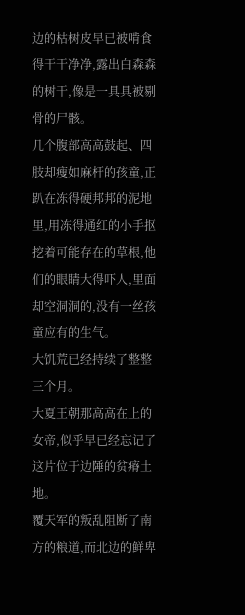边的枯树皮早已被啃食得干干净净,露出白森森的树干,像是一具具被剔骨的尸骸。
几个腹部高高鼓起、四肢却瘦如麻杆的孩童,正趴在冻得硬邦邦的泥地里,用冻得通红的小手抠挖着可能存在的草根,他们的眼睛大得吓人,里面却空洞洞的,没有一丝孩童应有的生气。
大饥荒已经持续了整整三个月。
大夏王朝那高高在上的女帝,似乎早已经忘记了这片位于边陲的贫瘠土地。
覆天军的叛乱阻断了南方的粮道,而北边的鲜卑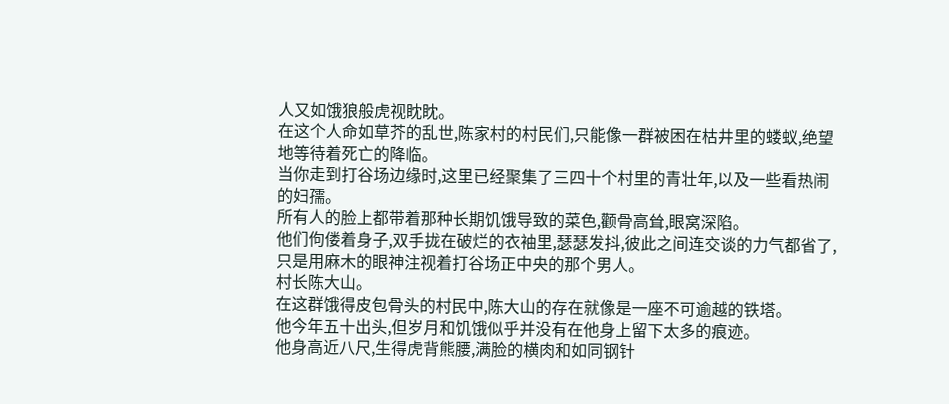人又如饿狼般虎视眈眈。
在这个人命如草芥的乱世,陈家村的村民们,只能像一群被困在枯井里的蝼蚁,绝望地等待着死亡的降临。
当你走到打谷场边缘时,这里已经聚集了三四十个村里的青壮年,以及一些看热闹的妇孺。
所有人的脸上都带着那种长期饥饿导致的菜色,颧骨高耸,眼窝深陷。
他们佝偻着身子,双手拢在破烂的衣袖里,瑟瑟发抖,彼此之间连交谈的力气都省了,只是用麻木的眼神注视着打谷场正中央的那个男人。
村长陈大山。
在这群饿得皮包骨头的村民中,陈大山的存在就像是一座不可逾越的铁塔。
他今年五十出头,但岁月和饥饿似乎并没有在他身上留下太多的痕迹。
他身高近八尺,生得虎背熊腰,满脸的横肉和如同钢针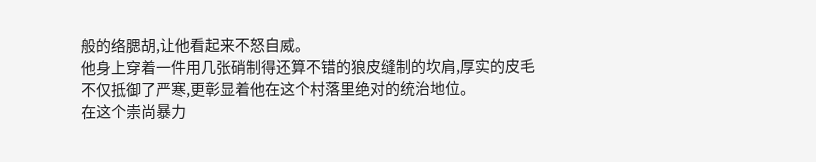般的络腮胡,让他看起来不怒自威。
他身上穿着一件用几张硝制得还算不错的狼皮缝制的坎肩,厚实的皮毛不仅抵御了严寒,更彰显着他在这个村落里绝对的统治地位。
在这个崇尚暴力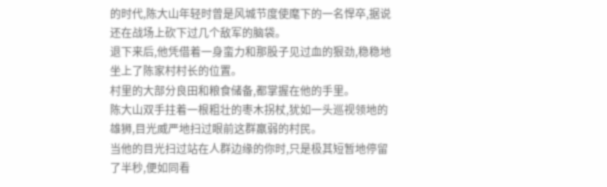的时代,陈大山年轻时曾是风城节度使麾下的一名悍卒,据说还在战场上砍下过几个敌军的脑袋。
退下来后,他凭借着一身蛮力和那股子见过血的狠劲,稳稳地坐上了陈家村村长的位置。
村里的大部分良田和粮食储备,都掌握在他的手里。
陈大山双手拄着一根粗壮的枣木拐杖,犹如一头巡视领地的雄狮,目光威严地扫过眼前这群羸弱的村民。
当他的目光扫过站在人群边缘的你时,只是极其短暂地停留了半秒,便如同看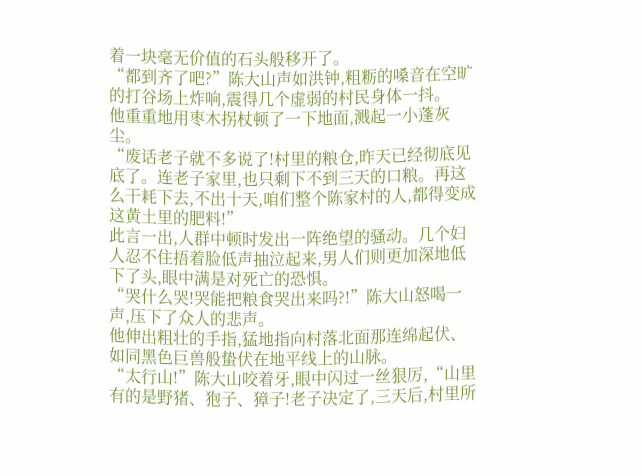着一块毫无价值的石头般移开了。
“都到齐了吧?”陈大山声如洪钟,粗粝的嗓音在空旷的打谷场上炸响,震得几个虚弱的村民身体一抖。
他重重地用枣木拐杖顿了一下地面,溅起一小蓬灰尘。
“废话老子就不多说了!村里的粮仓,昨天已经彻底见底了。连老子家里,也只剩下不到三天的口粮。再这么干耗下去,不出十天,咱们整个陈家村的人,都得变成这黄土里的肥料!”
此言一出,人群中顿时发出一阵绝望的骚动。几个妇人忍不住捂着脸低声抽泣起来,男人们则更加深地低下了头,眼中满是对死亡的恐惧。
“哭什么哭!哭能把粮食哭出来吗?!”陈大山怒喝一声,压下了众人的悲声。
他伸出粗壮的手指,猛地指向村落北面那连绵起伏、如同黑色巨兽般蛰伏在地平线上的山脉。
“太行山!”陈大山咬着牙,眼中闪过一丝狠厉,“山里有的是野猪、狍子、獐子!老子决定了,三天后,村里所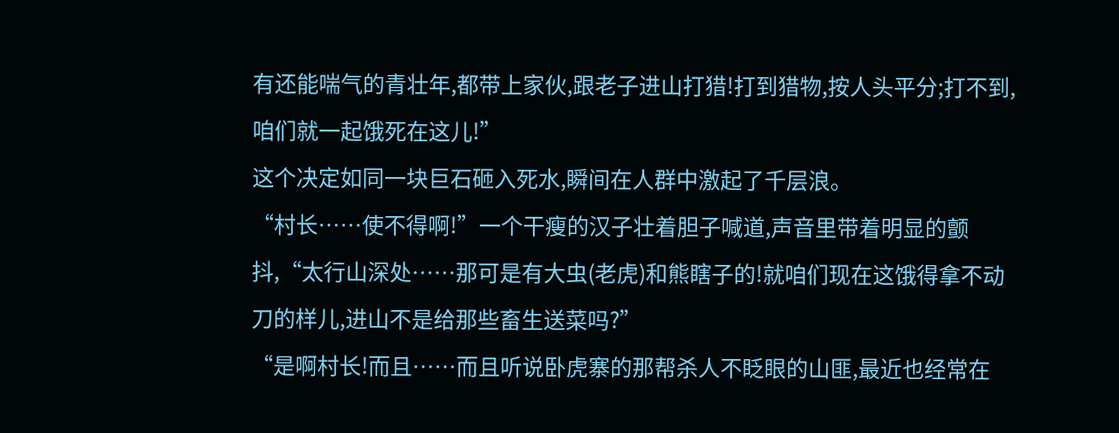有还能喘气的青壮年,都带上家伙,跟老子进山打猎!打到猎物,按人头平分;打不到,咱们就一起饿死在这儿!”
这个决定如同一块巨石砸入死水,瞬间在人群中激起了千层浪。
“村长……使不得啊!”一个干瘦的汉子壮着胆子喊道,声音里带着明显的颤抖,“太行山深处……那可是有大虫(老虎)和熊瞎子的!就咱们现在这饿得拿不动刀的样儿,进山不是给那些畜生送菜吗?”
“是啊村长!而且……而且听说卧虎寨的那帮杀人不眨眼的山匪,最近也经常在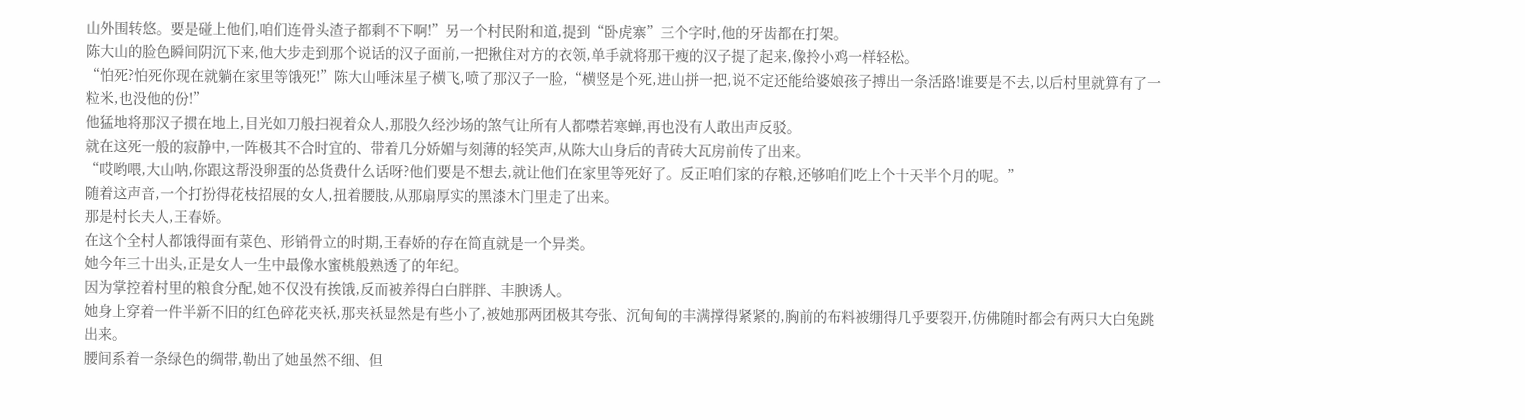山外围转悠。要是碰上他们,咱们连骨头渣子都剩不下啊!”另一个村民附和道,提到“卧虎寨”三个字时,他的牙齿都在打架。
陈大山的脸色瞬间阴沉下来,他大步走到那个说话的汉子面前,一把揪住对方的衣领,单手就将那干瘦的汉子提了起来,像拎小鸡一样轻松。
“怕死?怕死你现在就躺在家里等饿死!”陈大山唾沫星子横飞,喷了那汉子一脸,“横竖是个死,进山拼一把,说不定还能给婆娘孩子搏出一条活路!谁要是不去,以后村里就算有了一粒米,也没他的份!”
他猛地将那汉子掼在地上,目光如刀般扫视着众人,那股久经沙场的煞气让所有人都噤若寒蝉,再也没有人敢出声反驳。
就在这死一般的寂静中,一阵极其不合时宜的、带着几分娇媚与刻薄的轻笑声,从陈大山身后的青砖大瓦房前传了出来。
“哎哟喂,大山呐,你跟这帮没卵蛋的怂货费什么话呀?他们要是不想去,就让他们在家里等死好了。反正咱们家的存粮,还够咱们吃上个十天半个月的呢。”
随着这声音,一个打扮得花枝招展的女人,扭着腰肢,从那扇厚实的黑漆木门里走了出来。
那是村长夫人,王春娇。
在这个全村人都饿得面有菜色、形销骨立的时期,王春娇的存在简直就是一个异类。
她今年三十出头,正是女人一生中最像水蜜桃般熟透了的年纪。
因为掌控着村里的粮食分配,她不仅没有挨饿,反而被养得白白胖胖、丰腴诱人。
她身上穿着一件半新不旧的红色碎花夹袄,那夹袄显然是有些小了,被她那两团极其夸张、沉甸甸的丰满撑得紧紧的,胸前的布料被绷得几乎要裂开,仿佛随时都会有两只大白兔跳出来。
腰间系着一条绿色的绸带,勒出了她虽然不细、但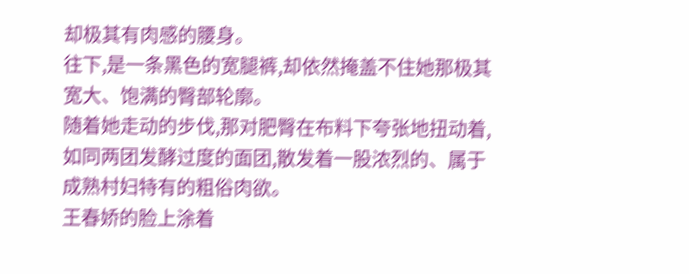却极其有肉感的腰身。
往下,是一条黑色的宽腿裤,却依然掩盖不住她那极其宽大、饱满的臀部轮廓。
随着她走动的步伐,那对肥臀在布料下夸张地扭动着,如同两团发酵过度的面团,散发着一股浓烈的、属于成熟村妇特有的粗俗肉欲。
王春娇的脸上涂着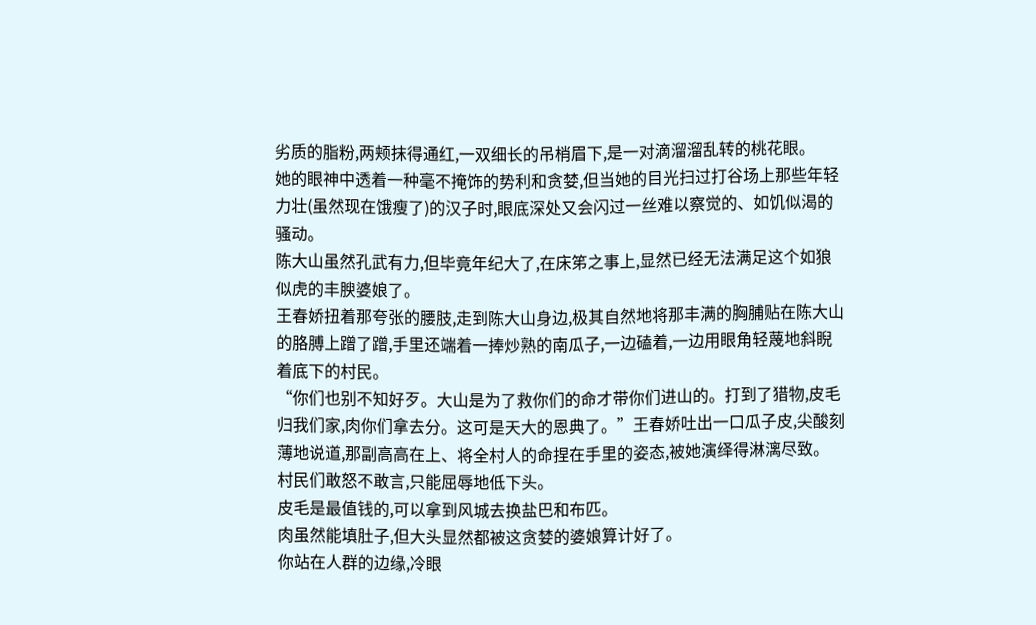劣质的脂粉,两颊抹得通红,一双细长的吊梢眉下,是一对滴溜溜乱转的桃花眼。
她的眼神中透着一种毫不掩饰的势利和贪婪,但当她的目光扫过打谷场上那些年轻力壮(虽然现在饿瘦了)的汉子时,眼底深处又会闪过一丝难以察觉的、如饥似渴的骚动。
陈大山虽然孔武有力,但毕竟年纪大了,在床笫之事上,显然已经无法满足这个如狼似虎的丰腴婆娘了。
王春娇扭着那夸张的腰肢,走到陈大山身边,极其自然地将那丰满的胸脯贴在陈大山的胳膊上蹭了蹭,手里还端着一捧炒熟的南瓜子,一边磕着,一边用眼角轻蔑地斜睨着底下的村民。
“你们也别不知好歹。大山是为了救你们的命才带你们进山的。打到了猎物,皮毛归我们家,肉你们拿去分。这可是天大的恩典了。”王春娇吐出一口瓜子皮,尖酸刻薄地说道,那副高高在上、将全村人的命捏在手里的姿态,被她演绎得淋漓尽致。
村民们敢怒不敢言,只能屈辱地低下头。
皮毛是最值钱的,可以拿到风城去换盐巴和布匹。
肉虽然能填肚子,但大头显然都被这贪婪的婆娘算计好了。
你站在人群的边缘,冷眼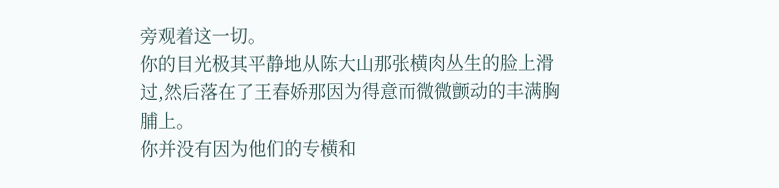旁观着这一切。
你的目光极其平静地从陈大山那张横肉丛生的脸上滑过,然后落在了王春娇那因为得意而微微颤动的丰满胸脯上。
你并没有因为他们的专横和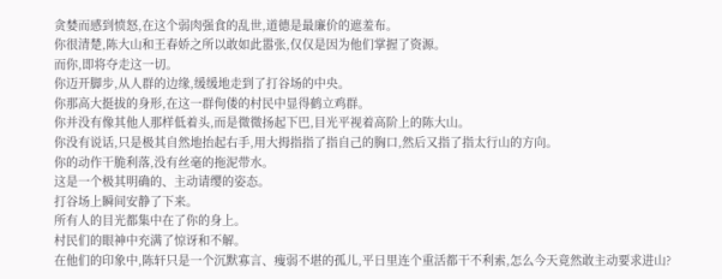贪婪而感到愤怒,在这个弱肉强食的乱世,道德是最廉价的遮羞布。
你很清楚,陈大山和王春娇之所以敢如此嚣张,仅仅是因为他们掌握了资源。
而你,即将夺走这一切。
你迈开脚步,从人群的边缘,缓缓地走到了打谷场的中央。
你那高大挺拔的身形,在这一群佝偻的村民中显得鹤立鸡群。
你并没有像其他人那样低着头,而是微微扬起下巴,目光平视着高阶上的陈大山。
你没有说话,只是极其自然地抬起右手,用大拇指指了指自己的胸口,然后又指了指太行山的方向。
你的动作干脆利落,没有丝毫的拖泥带水。
这是一个极其明确的、主动请缨的姿态。
打谷场上瞬间安静了下来。
所有人的目光都集中在了你的身上。
村民们的眼神中充满了惊讶和不解。
在他们的印象中,陈轩只是一个沉默寡言、瘦弱不堪的孤儿,平日里连个重活都干不利索,怎么今天竟然敢主动要求进山?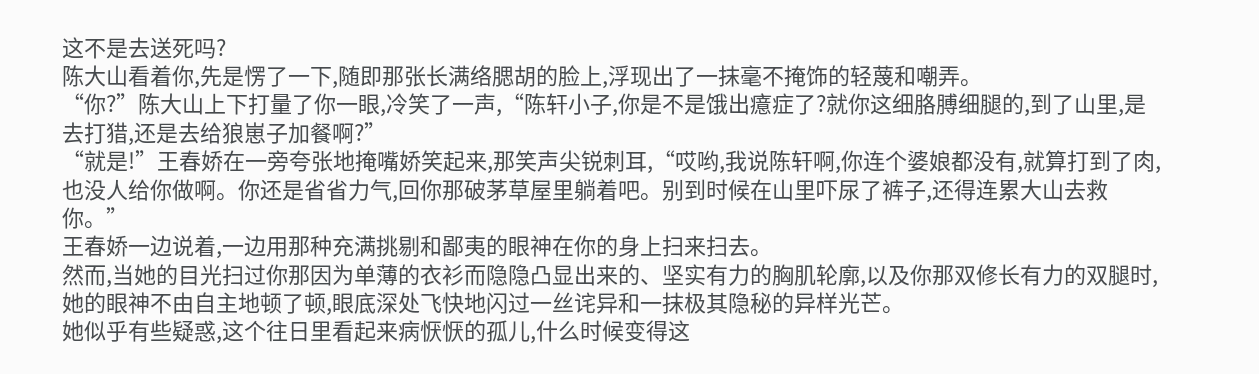这不是去送死吗?
陈大山看着你,先是愣了一下,随即那张长满络腮胡的脸上,浮现出了一抹毫不掩饰的轻蔑和嘲弄。
“你?”陈大山上下打量了你一眼,冷笑了一声,“陈轩小子,你是不是饿出癔症了?就你这细胳膊细腿的,到了山里,是去打猎,还是去给狼崽子加餐啊?”
“就是!”王春娇在一旁夸张地掩嘴娇笑起来,那笑声尖锐刺耳,“哎哟,我说陈轩啊,你连个婆娘都没有,就算打到了肉,也没人给你做啊。你还是省省力气,回你那破茅草屋里躺着吧。别到时候在山里吓尿了裤子,还得连累大山去救你。”
王春娇一边说着,一边用那种充满挑剔和鄙夷的眼神在你的身上扫来扫去。
然而,当她的目光扫过你那因为单薄的衣衫而隐隐凸显出来的、坚实有力的胸肌轮廓,以及你那双修长有力的双腿时,她的眼神不由自主地顿了顿,眼底深处飞快地闪过一丝诧异和一抹极其隐秘的异样光芒。
她似乎有些疑惑,这个往日里看起来病恹恹的孤儿,什么时候变得这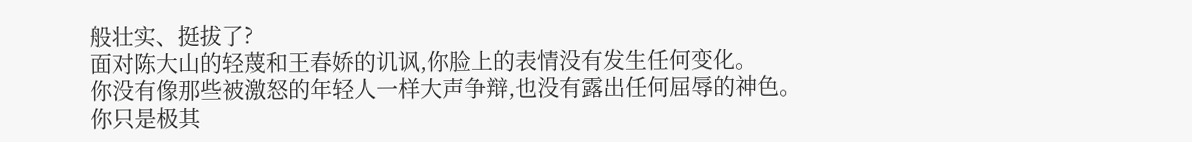般壮实、挺拔了?
面对陈大山的轻蔑和王春娇的讥讽,你脸上的表情没有发生任何变化。
你没有像那些被激怒的年轻人一样大声争辩,也没有露出任何屈辱的神色。
你只是极其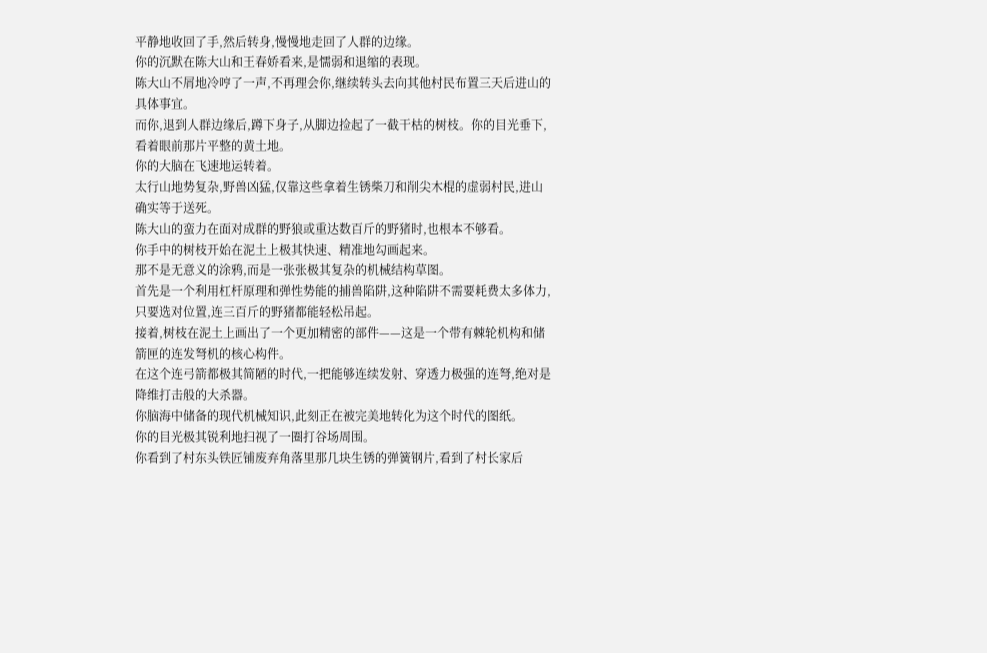平静地收回了手,然后转身,慢慢地走回了人群的边缘。
你的沉默在陈大山和王春娇看来,是懦弱和退缩的表现。
陈大山不屑地冷哼了一声,不再理会你,继续转头去向其他村民布置三天后进山的具体事宜。
而你,退到人群边缘后,蹲下身子,从脚边捡起了一截干枯的树枝。你的目光垂下,看着眼前那片平整的黄土地。
你的大脑在飞速地运转着。
太行山地势复杂,野兽凶猛,仅靠这些拿着生锈柴刀和削尖木棍的虚弱村民,进山确实等于送死。
陈大山的蛮力在面对成群的野狼或重达数百斤的野猪时,也根本不够看。
你手中的树枝开始在泥土上极其快速、精准地勾画起来。
那不是无意义的涂鸦,而是一张张极其复杂的机械结构草图。
首先是一个利用杠杆原理和弹性势能的捕兽陷阱,这种陷阱不需要耗费太多体力,只要选对位置,连三百斤的野猪都能轻松吊起。
接着,树枝在泥土上画出了一个更加精密的部件——这是一个带有棘轮机构和储箭匣的连发弩机的核心构件。
在这个连弓箭都极其简陋的时代,一把能够连续发射、穿透力极强的连弩,绝对是降维打击般的大杀器。
你脑海中储备的现代机械知识,此刻正在被完美地转化为这个时代的图纸。
你的目光极其锐利地扫视了一圈打谷场周围。
你看到了村东头铁匠铺废弃角落里那几块生锈的弹簧钢片,看到了村长家后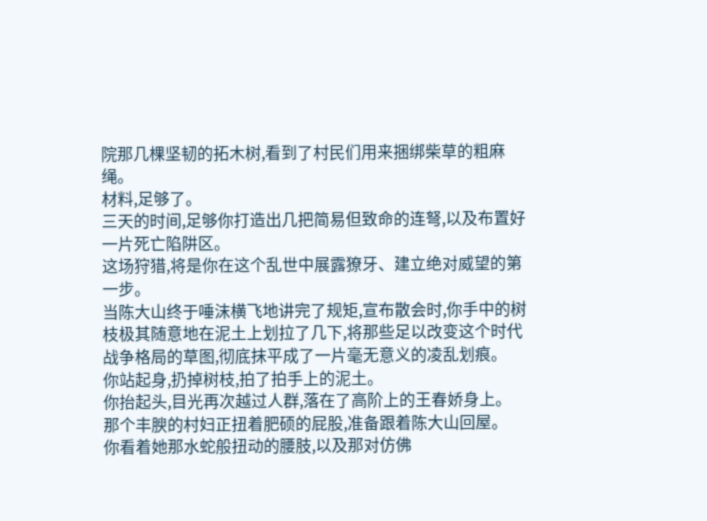院那几棵坚韧的拓木树,看到了村民们用来捆绑柴草的粗麻绳。
材料,足够了。
三天的时间,足够你打造出几把简易但致命的连弩,以及布置好一片死亡陷阱区。
这场狩猎,将是你在这个乱世中展露獠牙、建立绝对威望的第一步。
当陈大山终于唾沫横飞地讲完了规矩,宣布散会时,你手中的树枝极其随意地在泥土上划拉了几下,将那些足以改变这个时代战争格局的草图,彻底抹平成了一片毫无意义的凌乱划痕。
你站起身,扔掉树枝,拍了拍手上的泥土。
你抬起头,目光再次越过人群,落在了高阶上的王春娇身上。
那个丰腴的村妇正扭着肥硕的屁股,准备跟着陈大山回屋。
你看着她那水蛇般扭动的腰肢,以及那对仿佛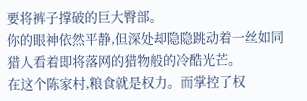要将裤子撑破的巨大臀部。
你的眼神依然平静,但深处却隐隐跳动着一丝如同猎人看着即将落网的猎物般的冷酷光芒。
在这个陈家村,粮食就是权力。而掌控了权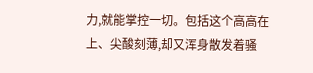力,就能掌控一切。包括这个高高在上、尖酸刻薄,却又浑身散发着骚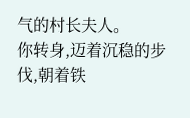气的村长夫人。
你转身,迈着沉稳的步伐,朝着铁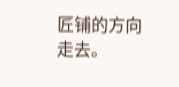匠铺的方向走去。